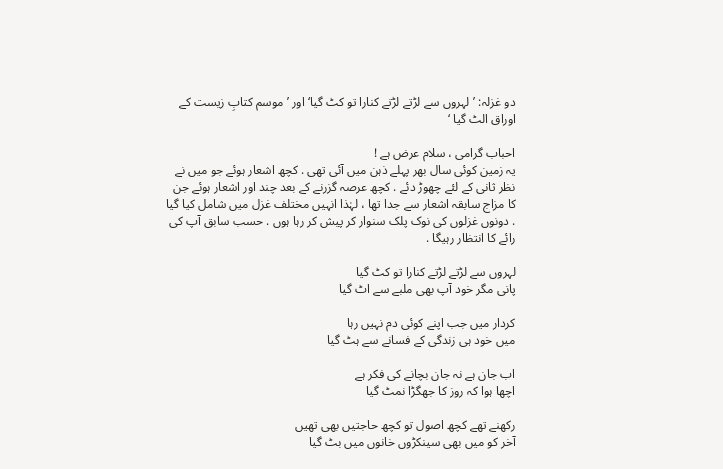دو غزلہ: ’لہروں سے لڑتے لڑتے کنارا تو کٹ گیا‘ اور ’موسم کتابِ زیست کے اوراق الٹ گیا ‘

احباب گرامی ، سلام عرض ہے !
یہ زمین کوئی سال بھر پہلے ذہن میں آئی تھی . کچھ اشعار ہوئے جو میں نے نظر ثانی کے لئے چھوڑ دئے . کچھ عرصہ گزرنے کے بعد چند اور اشعار ہوئے جن کا مزاج سابقہ اشعار سے جدا تھا ، لہٰذا انہیں مختلف غزل میں شامل کیا گیا . دونوں غزلوں کی نوک پلک سنوار کر پیش کر رہا ہوں . حسب سابق آپ کی رائے کا انتظار رہیگا .

لہروں سے لڑتے لڑتے کنارا تو کٹ گیا
پانی مگر خود آپ بھی ملبے سے اٹ گیا

کردار میں جب اپنے کوئی دم نہیں رہا
میں خود ہی زندگی کے فسانے سے ہٹ گیا

اب جان ہے نہ جان بچانے کی فکر ہے
اچھا ہوا کہ روز کا جھگڑا نمٹ گیا

رکھنے تھے کچھ اصول تو کچھ حاجتیں بھی تھیں
آخر کو میں بھی سینکڑوں خانوں میں بٹ گیا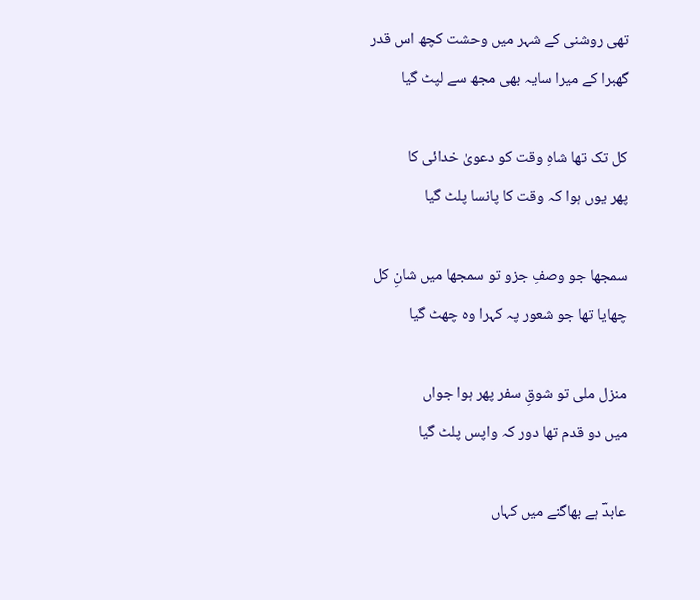تھی روشنی کے شہر میں وحشت کچھ اس قدر
گھبرا کے میرا سایہ بھی مجھ سے لپٹ گیا

کل تک تھا شاہِ وقت کو دعویٰ خدائی کا
پھر یوں ہوا کہ وقت کا پانسا پلٹ گیا

سمجھا جو وصفِ جزو تو سمجھا میں شانِ کل
چھایا تھا جو شعور پہ کہرا وہ چھٹ گیا

منزل ملی تو شوقِ سفر پھر ہوا جواں
میں دو قدم تھا دور کہ واپس پلٹ گیا

عابدؔ ہے بھاگنے میں کہاں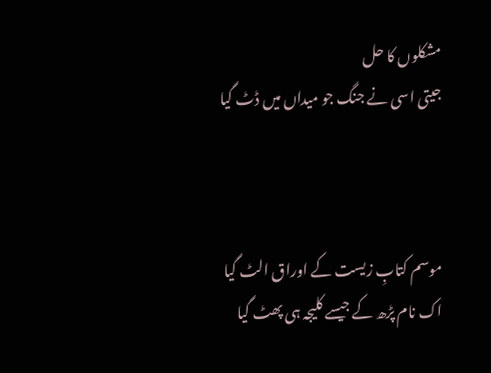مشکلوں کا حل
جیتی اسی نے جنگ جو میداں میں ڈٹ گیا



موسم کتابِ زیست کے اوراق الٹ گیا
اک نام پڑھ کے جیسے کلیجہ ہی پھٹ گیا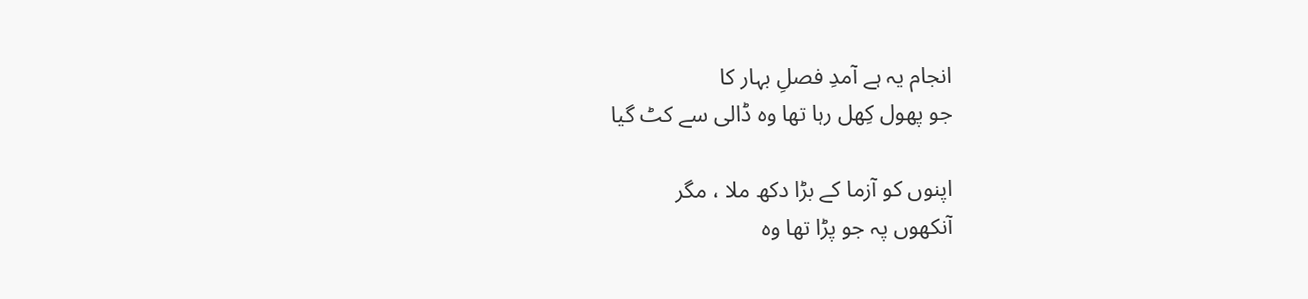انجام یہ ہے آمدِ فصلِ بہار کا
جو پھول کِھل رہا تھا وہ ڈالی سے کٹ گیا

اپنوں کو آزما کے بڑا دکھ ملا ، مگر
آنکھوں پہ جو پڑا تھا وہ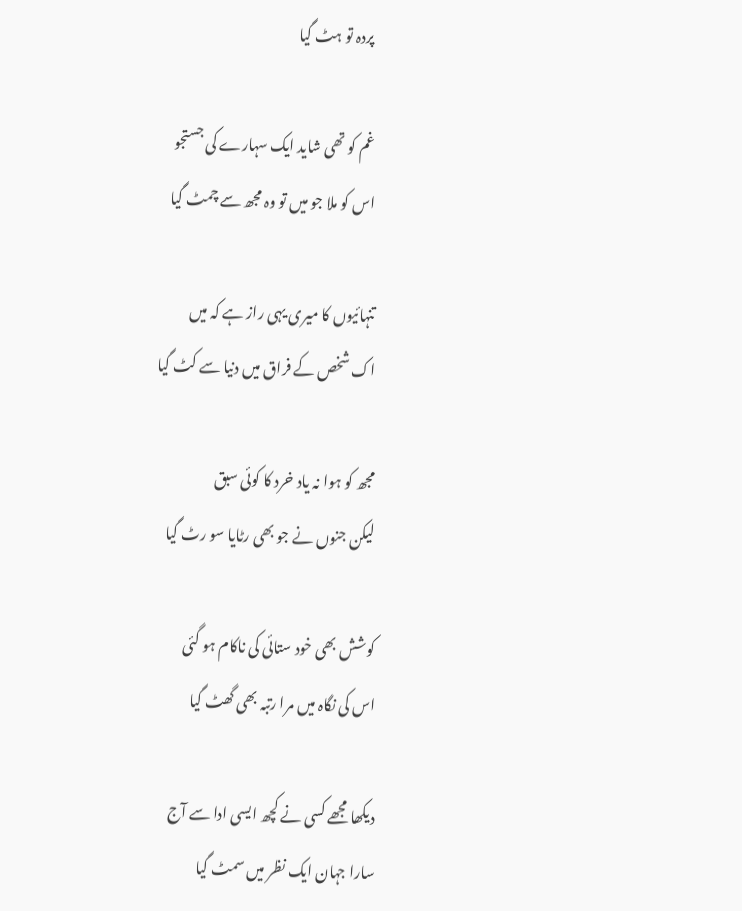پردہ تو ہٹ گیا

غم کو تھی شاید ایک سہارے کی جستجو
اس کو ملا جو میں تو وہ مجھ سے چمٹ گیا

تنہائیوں کا میری یہی راز ہے کہ میں
اک شخص کے فراق میں دنیا سے کٹ گیا

مجھ کو ہوا نہ یاد خرد کا کوئی سبق
لیکن جنوں نے جو بھی رٹایا سو رٹ گیا

کوشش بھی خود ستائی کی ناکام ہو گئی
اس کی نگاہ میں مرا رتبہ بھی گھٹ گیا

دیکھا مجھے کسی نے کچھ ایسی ادا سے آج
سارا جہان ایک نظر میں سمٹ گیا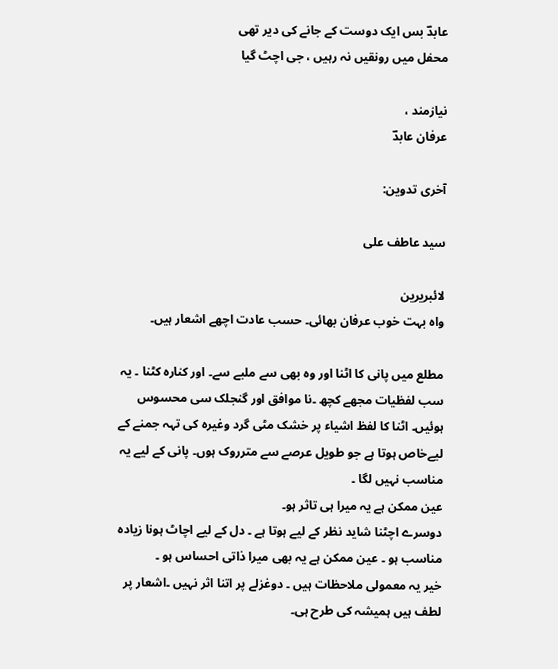عابدؔ بس ایک دوست کے جانے کی دیر تھی
محفل میں رونقیں نہ رہیں ، جی اچٹ گیا

نیازمند ،
عرفان عابدؔ

آخری تدوین:

سید عاطف علی

لائبریرین
واہ بہت خوب عرفان بھائی۔ حسب عادت اچھے اشعار ہیں۔

مطلع میں پانی کا اٹنا اور وہ بھی سے ملبے سے۔ اور کنارہ کٹنا ۔ یہ سب لفظیات مجھے کچھ ۔نا موافق اور گنجلک سی محسوس ہوئیں۔ اٹنا کا لفظ اشیاء پر خشک مٹی گرد وغیرہ کی تہہ جمنے کے لیےخاص ہوتا ہے جو طویل عرصے سے مترروک ہوں۔ پانی کے لیے یہ مناسب نہیں لگا ۔
عین ممکن ہے یہ میرا ہی تاثر ہو۔
دوسرے اچٹنا شاید نظر کے لیے ہوتا ہے ۔ دل کے لیے اچاٹ ہونا زیادہ مناسب ہو ۔ عین ممکن ہے یہ بھی میرا ذاتی احساس ہو ۔
خیر یہ معمولی ملاحظات ہیں ۔ دوغزلے پر اتنا اثر نہیں ۔اشعار پر لطف ہیں ہمیشہ کی طرح ہی۔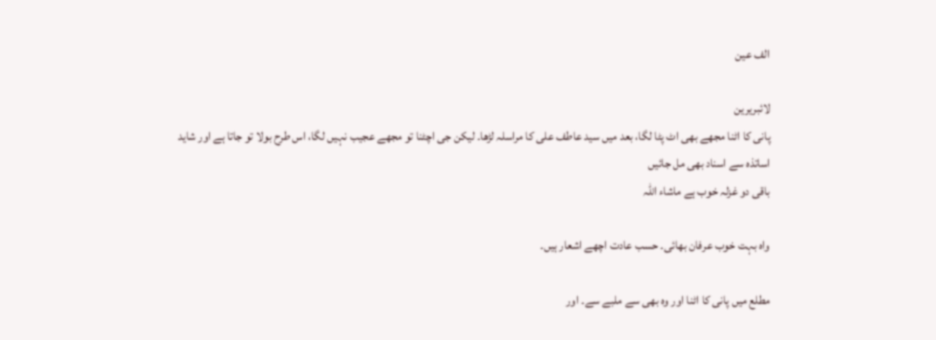الف عین

لائبریرین
پانی کا اٹنا مجھے بھی اٹ پٹا لگا، بعد میں سید عاطف علی کا مراسلہ لڑھا۔ لیکن جی اچٹنا تو مجھے عجیب نہیں لگا، اس طرح بولا تو جاتا ہے اور شاید اساتذہ سے اسناد بھی مل جائیں
باقی دو غزلہ خوب ہے ماشاء اللہ

واہ بہت خوب عرفان بھائی۔ حسب عادت اچھے اشعار ہیں۔

مطلع میں پانی کا اٹنا اور وہ بھی سے ملبے سے۔ اور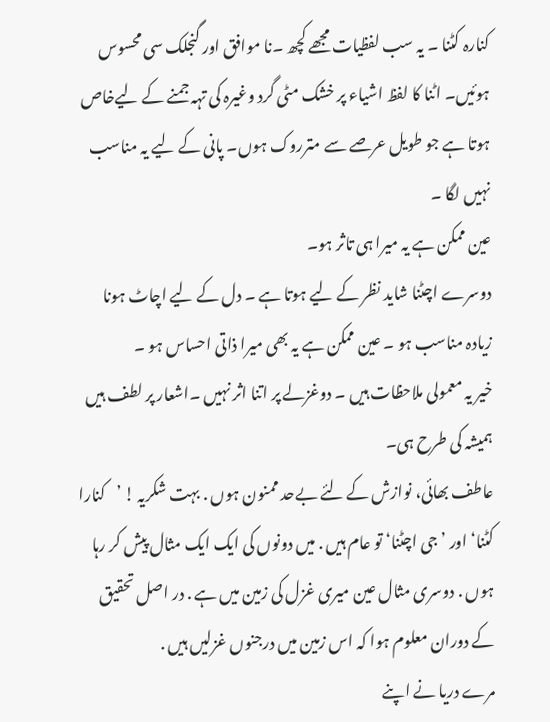کنارہ کٹنا ۔ یہ سب لفظیات مجھے کچھ ۔نا موافق اور گنجلک سی محسوس ہوئیں۔ اٹنا کا لفظ اشیاء پر خشک مٹی گرد وغیرہ کی تہہ جمنے کے لیےخاص ہوتا ہے جو طویل عرصے سے مترروک ہوں۔ پانی کے لیے یہ مناسب نہیں لگا ۔
عین ممکن ہے یہ میرا ہی تاثر ہو۔
دوسرے اچٹنا شاید نظر کے لیے ہوتا ہے ۔ دل کے لیے اچاٹ ہونا زیادہ مناسب ہو ۔ عین ممکن ہے یہ بھی میرا ذاتی احساس ہو ۔
خیر یہ معمولی ملاحظات ہیں ۔ دوغزلے پر اتنا اثر نہیں ۔اشعار پر لطف ہیں ہمیشہ کی طرح ہی۔
عاطف بھائی، نوازش کے لئے بےحد ممنون ہوں . بہت شکریہ ! ’کنارا کٹنا‘ اور ’جی اچٹنا‘ تو عام ہیں . میں دونوں کی ایک ایک مثال پیش کر رہا ہوں . دوسری مثال عین میری غزل کی زمین میں ہے . در اصل تحقیق کے دوران معلوم ہوا کہ اس زمین میں درجنوں غزلیں ہیں .
مرے دریا نے اپنے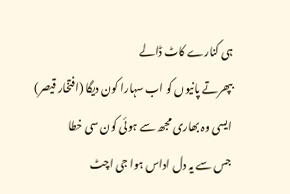ہی کنارے کاٹ ڈالے
بپھرتے پانیوں کو اب سہارا کون دیگا (افتخار قیصر)
ایسی وہ بھاری مجھ سے ہوئی کون سی خطا
جس سے یہ دل اداس ہوا جی اچٹ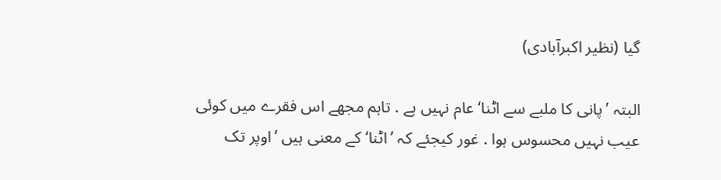گیا (نظیر اکبرآبادی)

البتہ ’پانی کا ملبے سے اٹنا‘ عام نہیں ہے . تاہم مجھے اس فقرے میں کوئی عیب نہیں محسوس ہوا . غور کیجئے کہ ’اٹنا‘ کے معنی ہیں ’اوپر تک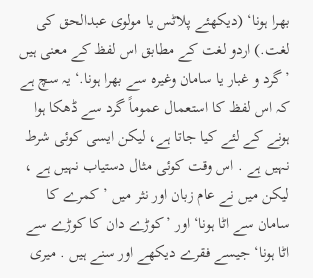بھرا ہونا‘ (دیکھئے پلاٹس یا مولوی عبدالحق کی لغت.) اردو لغت کے مطابق اس لفظ کے معنی ہیں ’گرد و غبار یا سامان وغیرہ سے بھرا ہونا.‘ یہ سچ ہے کہ اس لفظ کا استعمال عموماً گرد سے ڈھکا ہوا ہونے کے لئے کیا جاتا ہے، لیکن ایسی کوئی شرط نہیں ہے . اس وقت کوئی مثال دستیاب نہیں ہے ، لیکن میں نے عام زبان اور نثر میں ’کمرے کا سامان سے اٹا ہونا‘ اور ’کوڑے دان کا کوڑے سے اٹا ہونا‘ جیسے فقرے دیکھے اور سنے ہیں . میری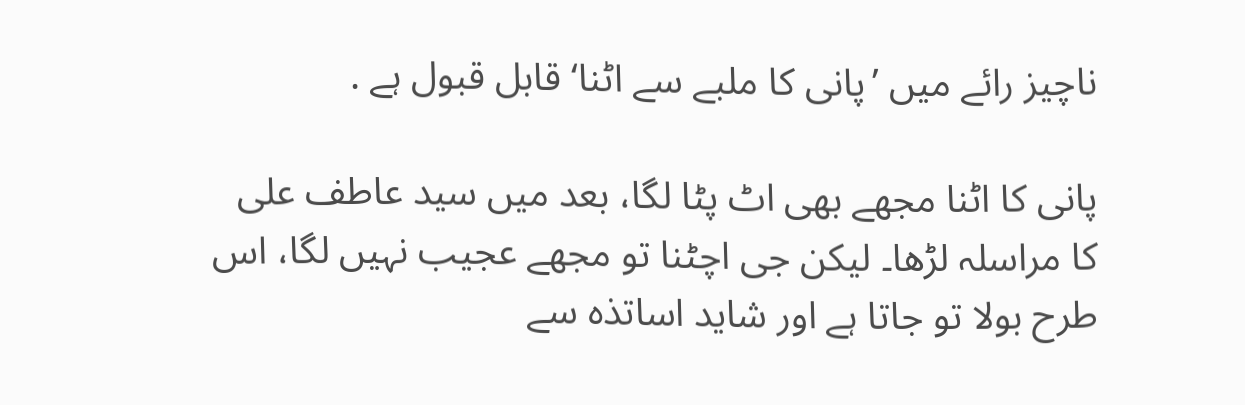ناچیز رائے میں ’پانی کا ملبے سے اٹنا‘ قابل قبول ہے .

پانی کا اٹنا مجھے بھی اٹ پٹا لگا، بعد میں سید عاطف علی کا مراسلہ لڑھا۔ لیکن جی اچٹنا تو مجھے عجیب نہیں لگا، اس طرح بولا تو جاتا ہے اور شاید اساتذہ سے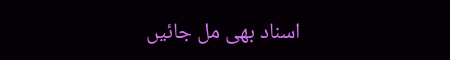اسناد بھی مل جائیں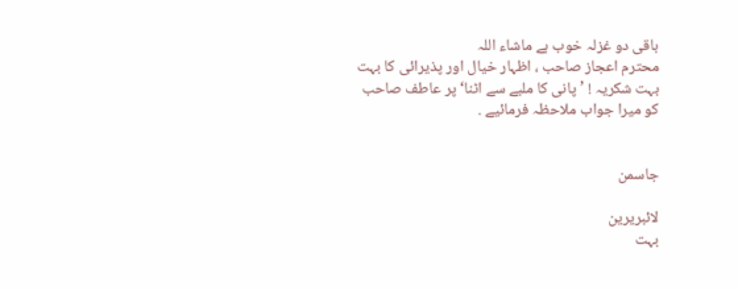باقی دو غزلہ خوب ہے ماشاء اللہ
محترم اعجاز صاحب ، اظہار خیال اور پذیرائی کا بہت بہت شکریہ ! ’پانی کا ملبے سے اٹنا‘ پر عاطف صاحب کو میرا جواب ملاحظہ فرمائیے .


جاسمن

لائبریرین
بہت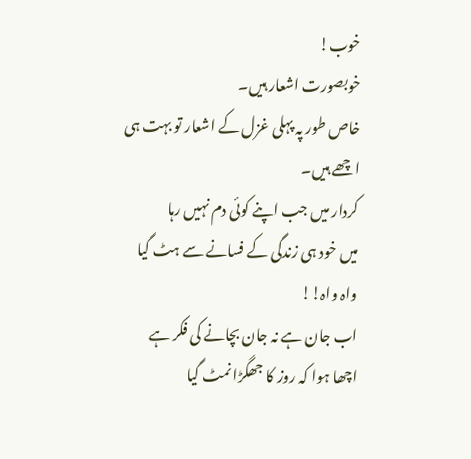خوب!
خوبصورت اشعار ہیں۔
خاص طور پہ پہلی غزل کے اشعار تو بہت ہی اچھے ہیں۔
کردار میں جب اپنے کوئی دم نہیں رہا
میں خود ہی زندگی کے فسانے سے ہٹ گیا
واہ واہ!!
اب جان ہے نہ جان بچانے کی فکر ہے
اچھا ہوا کہ روز کا جھگڑا نمٹ گیا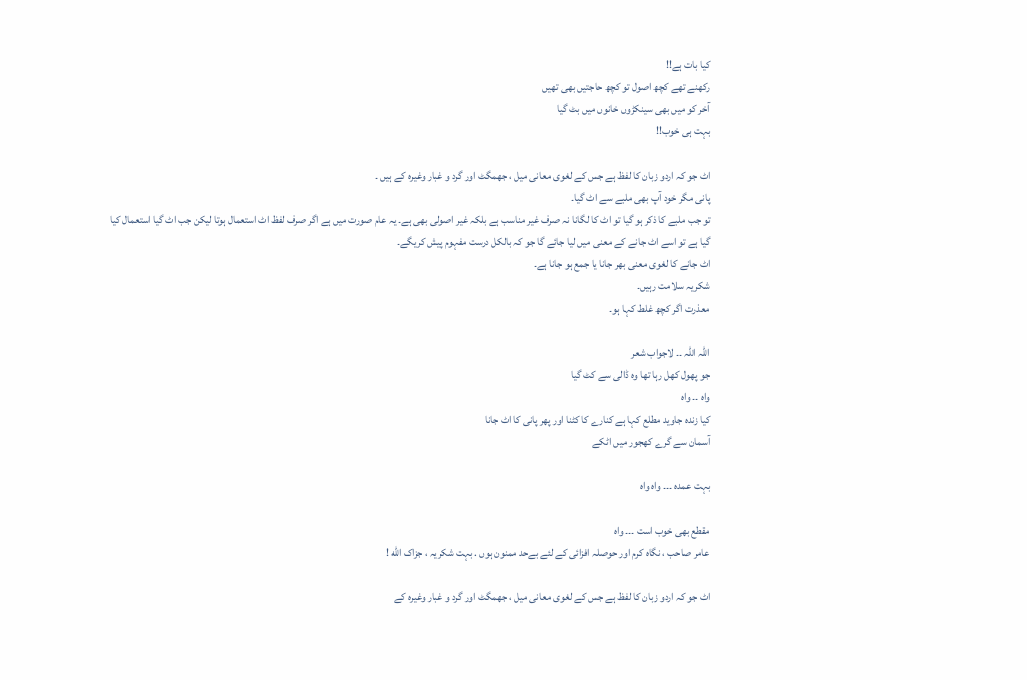کیا بات ہے!!
رکھنے تھے کچھ اصول تو کچھ حاجتیں بھی تھیں
آخر کو میں بھی سینکڑوں خانوں میں بٹ گیا
بہت ہی خوب!!

اٹ جو کہ اردو زبان کا لفظ ہے جس کے لغوی معانی میل ، جھمگٹ اور گرد و غبار وغیرہ کے ہیں ۔
پانی مگر خود آپ بھی ملبے سے اٹ گیا۔
تو جب ملبے کا ذکر ہو گیا تو اٹ کا لگانا نہ صرف غیر مناسب ہے بلکہ غیر اصولی بھی ہے۔ یہ عام صورت میں ہے اگر صرف لفظ اٹ استعمال ہوتا لیکن جب اٹ گیا استعمال کیا گیا ہے تو اسے اٹ جانے کے معنی میں لیا جائے گا جو کہ بالکل درست مفہوم پیش کریگے۔
اٹ جانے کا لغوی معنی بھر جانا یا جمع ہو جانا ہے۔
شکریہ سلامت رہیں۔
معذرت اگر کچھ غلط کہا ہو۔

اللہ اللہ ۔۔ لاجواب شعر
جو پھول کھل رہا تھا وہ ڈالی سے کٹ گیا
واہ ۔۔ واہ
کیا زندہ جاوید مطلع کہا ہے کنارے کا کٹنا اور پھر پانی کا اٹ جانا
آسمان سے گرے کھجور میں اٹکے

بہت عمدہ ۔۔۔ واہ واہ

مقطع بھی خوب است ۔۔۔ واہ
عامر صاحب ، نگاہ کرم اور حوصلہ افزائی کے لئے بےحد ممنون ہوں . بہت شکریہ ، جزاک الله !

اٹ جو کہ اردو زبان کا لفظ ہے جس کے لغوی معانی میل ، جھمگٹ اور گرد و غبار وغیرہ کے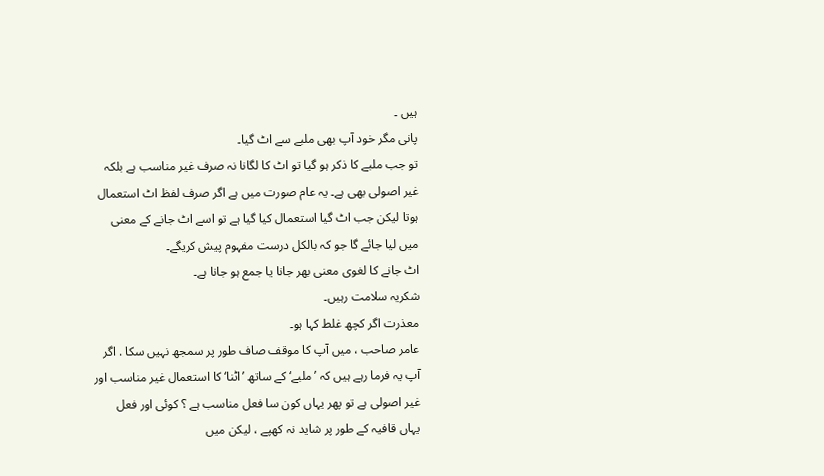ہیں ۔
پانی مگر خود آپ بھی ملبے سے اٹ گیا۔
تو جب ملبے کا ذکر ہو گیا تو اٹ کا لگانا نہ صرف غیر مناسب ہے بلکہ غیر اصولی بھی ہے۔ یہ عام صورت میں ہے اگر صرف لفظ اٹ استعمال ہوتا لیکن جب اٹ گیا استعمال کیا گیا ہے تو اسے اٹ جانے کے معنی میں لیا جائے گا جو کہ بالکل درست مفہوم پیش کریگے۔
اٹ جانے کا لغوی معنی بھر جانا یا جمع ہو جانا ہے۔
شکریہ سلامت رہیں۔
معذرت اگر کچھ غلط کہا ہو۔
عامر صاحب ، میں آپ کا موقف صاف طور پر سمجھ نہیں سکا . اگر آپ یہ فرما رہے ہیں کہ ’ملبے‘ کے ساتھ ’اٹنا‘ کا استعمال غیر مناسب اور غیر اصولی ہے تو پھر یہاں کون سا فعل مناسب ہے ؟ کوئی اور فعل یہاں قافیہ کے طور پر شاید نہ کھپے ، لیکن میں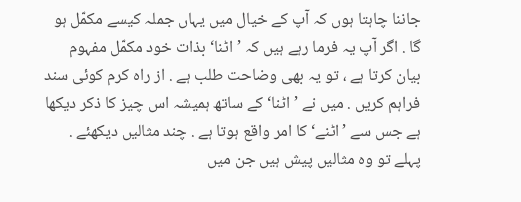جاننا چاہتا ہوں کہ آپ کے خیال میں یہاں جملہ کیسے مکمّل ہو گا . اگر آپ یہ فرما رہے ہیں کہ ’اٹنا‘ بذات خود مکمّل مفہوم بیان کرتا ہے ، تو یہ بھی وضاحت طلب ہے . از راہ کرم کوئی سند فراہم کریں . میں نے ’اٹنا‘ کے ساتھ ہمیشہ اس چیز کا ذکر دیکھا ہے جس سے ’اٹنے‘ کا امر واقع ہوتا ہے . چند مثالیں دیکھئے .
پہلے تو وہ مثالیں پیش ہیں جن میں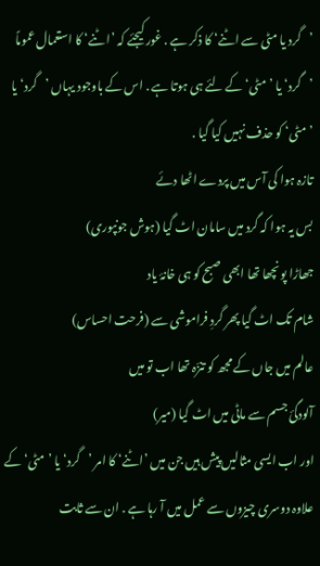’گرد یا مٹی سے اٹنے‘ کا ذکر ہے . غور کیجئے کہ ’اٹنے‘ کا استعمال عموماً ’گرد‘ یا ’مٹی‘ کے لئے ہی ہوتا ہے . اس کے باوجود یہاں ’گرد‘ یا ’مٹی‘ کو حذف نہیں کیا گیا .
تازہ ہوا کی آس میں پردے اٹھا دئے
بس یہ ہوا کہ گرد میں سامان اٹ گیا (ہوش جونپوری)
جھاڑا پونچھا تھا ابھی صبح کو ہی خانۂ یاد
شام تک اٹ گیا پھر گردِ فراموشی سے (فرحت احساس)
عالم میں جاں کے مجھ کو تنزّہ تھا اب تو میں
آلودگئ جسم سے ماٹی میں اٹ گیا (میر)
اور اب ایسی مثالیں پیش ہیں جن میں ’اٹنے‘ کا امر ’گرد‘ یا ’مٹی‘ کے علاوہ دوسری چیزوں سے عمل میں آ رہا ہے . ان سے ثابت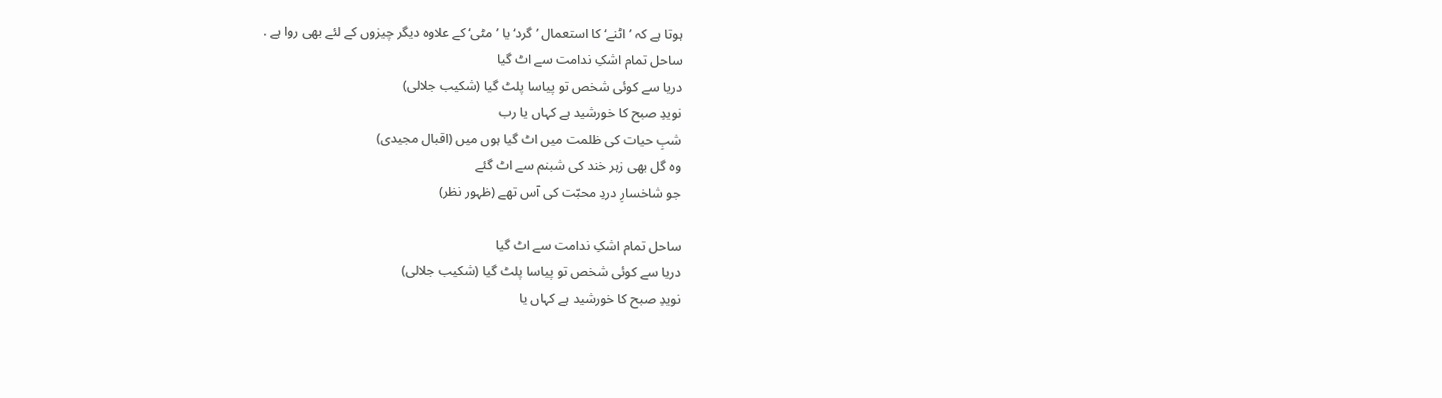ہوتا ہے کہ ’اٹنے‘ کا استعمال ’گرد‘ یا ’مٹی‘ کے علاوہ دیگر چیزوں کے لئے بھی روا ہے .
ساحل تمام اشکِ ندامت سے اٹ گیا
دریا سے کوئی شخص تو پیاسا پلٹ گیا (شکیب جلالی)
نویدِ صبح کا خورشید ہے کہاں یا رب
شبِ حیات کی ظلمت میں اٹ گیا ہوں میں (اقبال مجیدی)
وہ گل بھی زہر خند کی شبنم سے اٹ گئے
جو شاخسارِ دردِ محبّت کی آس تھے (ظہور نظر)

ساحل تمام اشکِ ندامت سے اٹ گیا
دریا سے کوئی شخص تو پیاسا پلٹ گیا (شکیب جلالی)
نویدِ صبح کا خورشید ہے کہاں یا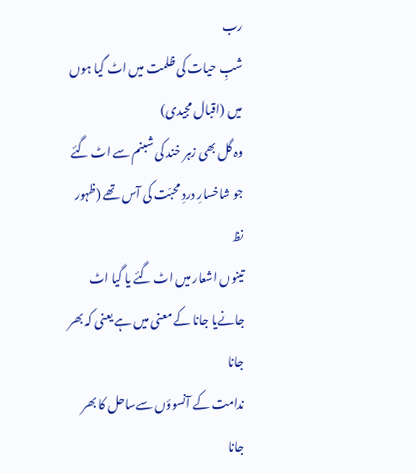رب
شبِ حیات کی ظلمت میں اٹ گیا ہوں میں (اقبال مجیدی)
وہ گل بھی زہر خند کی شبنم سے اٹ گئے
جو شاخسارِ دردِ محبّت کی آس تھے (ظہور نظ
تینوں اشعار میں اٹ گئے یا گیا اٹ جانےیا جانا کے معنی میں ہے یعنی کہ بھر جانا
ندامت کے آنسوؤں سےساحل کا بھر جانا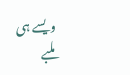ویسے ہی
ملبے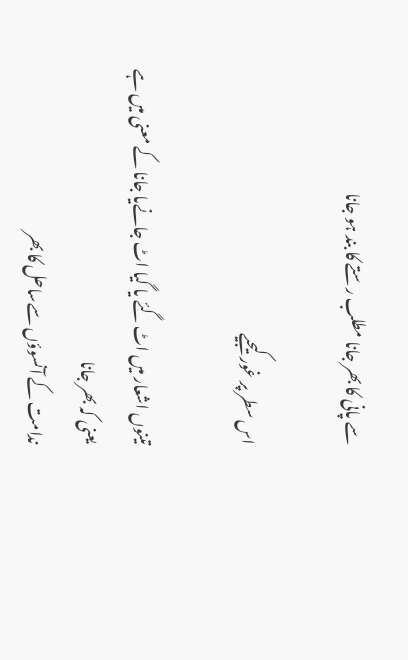سے پانی کا بھر جانا مطلب رستے کا بند ہو جانا

اس سطر پر غور کیجیے

تینوں اشعار میں اٹ گئے یا گیا اٹ جانےیا جانا کے معنی میں ہے یعنی کہ بھر جانا
ندامت کے آنسوؤں سےساحل کا بھر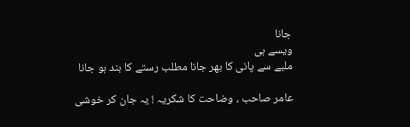جانا
ویسے ہی
ملبے سے پانی کا بھر جانا مطلب رستے کا بند ہو جانا

عامر صاحب ، وضاحت کا شکریہ ! یہ جان کر خوشی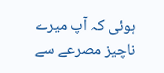ہوئی کہ آپ میرے ناچیز مصرعے سے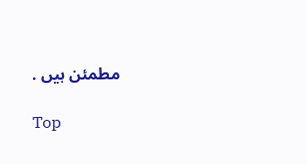مطمئن ہیں .

Top